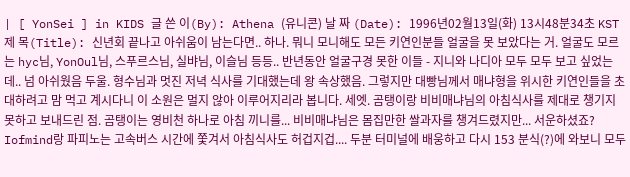| [ YonSei ] in KIDS 글 쓴 이(By): Athena (유니콘) 날 짜 (Date): 1996년02월13일(화) 13시48분34초 KST 제 목(Title): 신년회 끝나고 아쉬움이 남는다면.. 하나. 뭐니 모니해도 모든 키연인분들 얼굴을 못 보았다는 거. 얼굴도 모르는 hyc님, YonOul님, 스푸르스님, 실뱌님, 이슬님 등등.. 반년동안 얼굴구경 못한 이들 - 지니와 나디아 모두 모두 보고 싶었는데.. 넘 아쉬웠음 두울. 형수님과 멋진 저녁 식사를 기대했는데 왕 속상했음. 그렇지만 대빵님께서 매냐형을 위시한 키연인들을 초대하려고 맘 먹고 계시다니 이 소원은 멀지 않아 이루어지리라 봅니다. 세엣. 곰탱이랑 비비매냐님의 아침식사를 제대로 챙기지 못하고 보내드린 점. 곰탱이는 영비천 하나로 아침 끼니를... 비비매냐님은 몸집만한 쌀과자를 챙겨드렸지만... 서운하셨죠? Iofmind랑 파피노는 고속버스 시간에 쫓겨서 아침식사도 허겁지겁.... 두분 터미널에 배웅하고 다시 153 분식(?)에 와보니 모두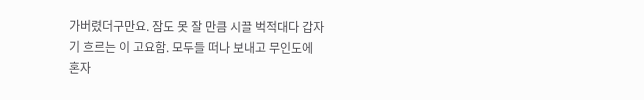가버렸더구만요. 잠도 못 잘 만큼 시끌 벅적대다 갑자기 흐르는 이 고요함. 모두들 떠나 보내고 무인도에 혼자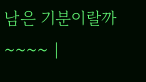남은 기분이랄까~~~~ |